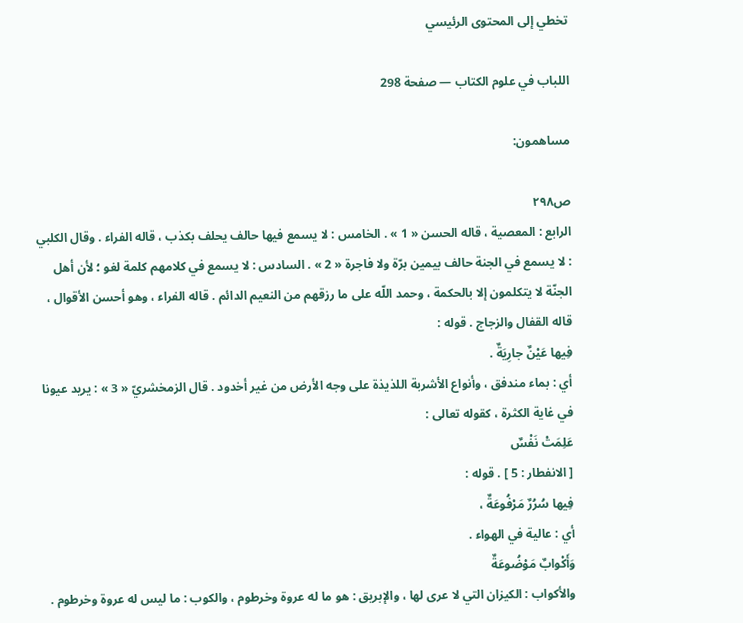تخطي إلى المحتوى الرئيسي

اللباب في علوم الكتاب — صفحة 298

مساهمون:

ص٢٩٨
الرابع : المعصية ، قاله الحسن « 1 » . الخامس : لا يسمع فيها حالف يحلف بكذب ، قاله الفراء . وقال الكلبي : لا يسمع في الجنة حالف بيمين برّة ولا فاجرة « 2 » . السادس : لا يسمع في كلامهم كلمة لغو ؛ لأن أهل الجنّة لا يتكلمون إلا بالحكمة ، وحمد اللّه على ما رزقهم من النعيم الدائم . قاله الفراء ، وهو أحسن الأقوال ، قاله القفال والزجاج . قوله :
فِيها عَيْنٌ جارِيَةٌ .
أي : بماء مندفق ، وأنواع الأشربة اللذيذة على وجه الأرض من غير أخدود . قال الزمخشريّ « 3 » : يريد عيونا في غاية الكثرة ، كقوله تعالى :
عَلِمَتْ نَفْسٌ
[ الانفطار : 5 ] . قوله :
فِيها سُرُرٌ مَرْفُوعَةٌ ،
أي : عالية في الهواء .
وَأَكْوابٌ مَوْضُوعَةٌ
والأكواب : الكيزان التي لا عرى لها ، والإبريق : هو ما له عروة وخرطوم ، والكوب : ما ليس له عروة وخرطوم .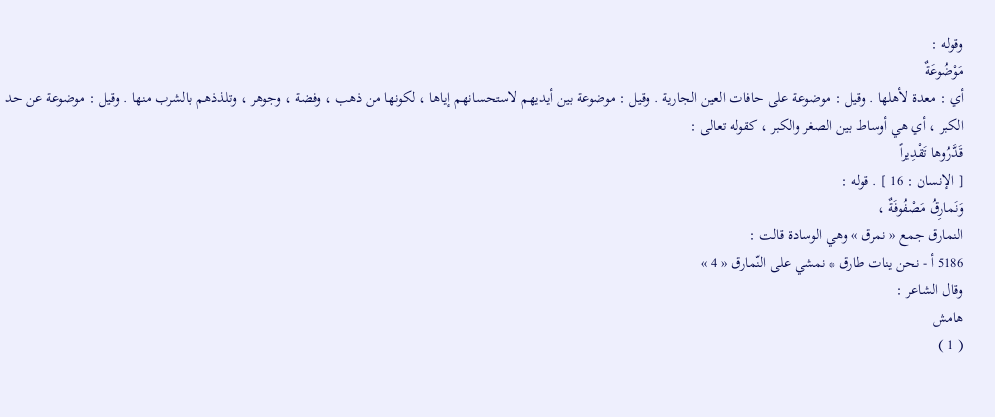وقوله :
مَوْضُوعَةٌ
أي : معدة لأهلها . وقيل : موضوعة على حافات العين الجارية . وقيل : موضوعة بين أيديهم لاستحسانهم إياها ، لكونها من ذهب ، وفضة ، وجوهر ، وتلذذهم بالشرب منها . وقيل : موضوعة عن حد الكبر ، أي هي أوساط بين الصغر والكبر ، كقوله تعالى :
قَدَّرُوها تَقْدِيراً
[ الإنسان : 16 ] . قوله :
وَنَمارِقُ مَصْفُوفَةٌ ،
النمارق جمع « نمرق » وهي الوسادة قالت :
5186 أ - نحن ينات طارق * نمشي على النّمارق « 4 »
وقال الشاعر :
هامش
( 1 )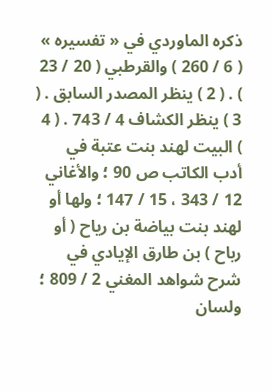ذكره الماوردي في « تفسيره » ( 6 / 260 ) والقرطبي ( 20 / 23 ) . ( 2 ) ينظر المصدر السابق . ( 3 ) ينظر الكشاف 4 / 743 . ( 4 ) البيت لهند بنت عتبة في أدب الكاتب ص 90 ؛ والأغاني 12 / 343 ، 15 / 147 ؛ ولها أو لهند بنت بياضة بن رياح ( أو رباح ) بن طارق الإيادي في شرح شواهد المغني 2 / 809 ؛ ولسان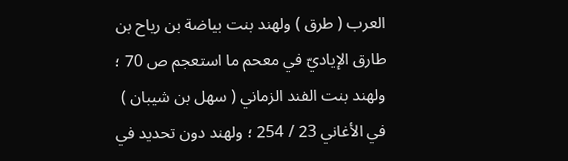العرب ( طرق ) ولهند بنت بياضة بن رياح بن طارق الإياديّ في معحم ما استعجم ص 70 ؛ ولهند بنت الفند الزماني ( سهل بن شيبان ) في الأغاني 23 / 254 ؛ ولهند دون تحديد في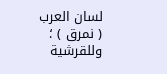لسان العرب ( نمرق ) ؛ وللقرشية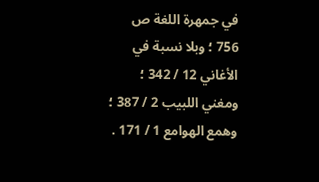في جمهرة اللغة ص 756 ؛ وبلا نسبة في الأغاني 12 / 342 ؛ ومغني اللبيب 2 / 387 ؛ وهمع الهوامع 1 / 171 .